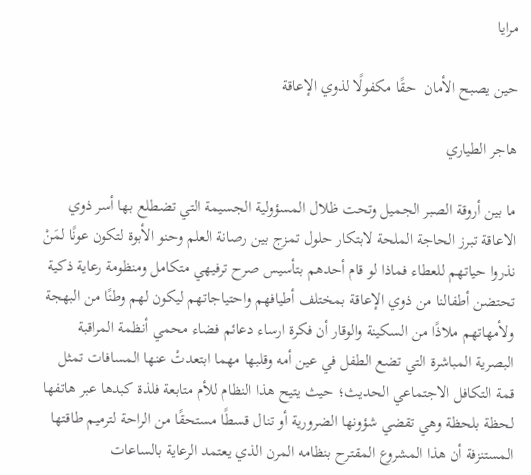مرايا

حين يصبح الأمان  حقًا مكفولًا لذوي الإعاقة

هاجر الطياري

ما بين أروقة الصبر الجميل وتحت ظلال المسؤولية الجسيمة التي تضطلع بها أسر ذوي الاعاقة تبرز الحاجة الملحة لابتكار حلول تمزج بين رصانة العلم وحنو الأبوة لتكون عونًا لمَنْ نذروا حياتهم للعطاء فماذا لو قام أحدهم بتأسيس صرح ترفيهي متكامل ومنظومة رعاية ذكية تحتضن أطفالنا من ذوي الإعاقة بمختلف أطيافهم واحتياجاتهم ليكون لهم وطنًا من البهجة ولأمهاتهم ملاذًا من السكينة والوقار أن فكرة ارساء دعائم فضاء محمي أنظمة المراقبة البصرية المباشرة التي تضع الطفل في عين أمه وقلبها مهما ابتعدتْ عنها المسافات تمثل قمة التكافل الاجتماعي الحديث؛ حيث يتيح هذا النظام للأم متابعة فلذة كبدها عبر هاتفها لحظة بلحظة وهي تقضي شؤونها الضرورية أو تنال قسطًا مستحقًا من الراحة لترميم طاقتها المستنزفة أن هذا المشروع المقترح بنظامه المرن الذي يعتمد الرعاية بالساعات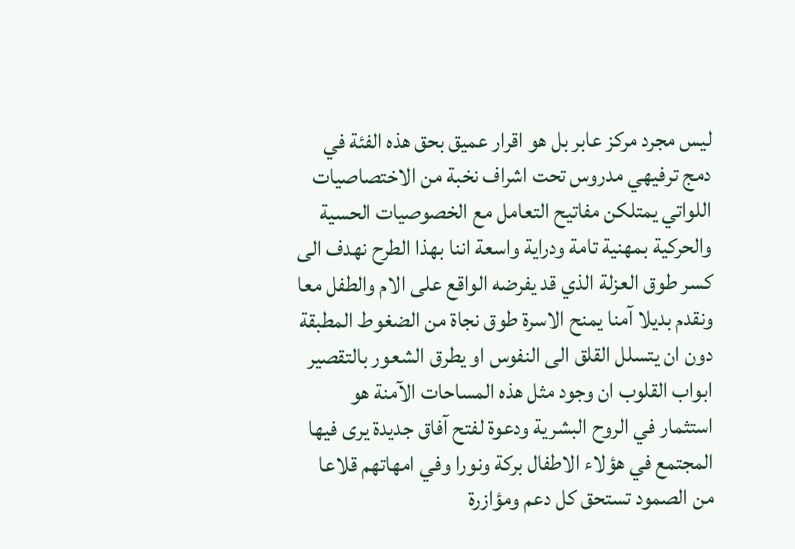ليس مجرد مركز عابر بل هو اقرار عميق بحق هذه الفئة في دمج ترفيهي مدروس تحت اشراف نخبة من الاختصاصيات اللواتي يمتلكن مفاتيح التعامل مع الخصوصيات الحسية والحركية بمهنية تامة ودراية واسعة اننا بهذا الطرح نهدف الى كسر طوق العزلة الذي قد يفرضه الواقع على الام والطفل معا ونقدم بديلا آمنا يمنح الاسرة طوق نجاة من الضغوط المطبقة دون ان يتسلل القلق الى النفوس او يطرق الشعور بالتقصير ابواب القلوب ان وجود مثل هذه المساحات الآمنة هو استثمار في الروح البشرية ودعوة لفتح آفاق جديدة يرى فيها المجتمع في هؤلاء الاطفال بركة ونورا وفي امهاتهم قلاعا من الصمود تستحق كل دعم ومؤازرة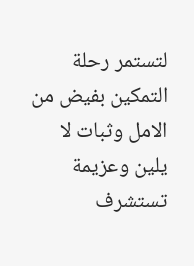لتستمر رحلة التمكين بفيض من الامل وثبات لا يلين وعزيمة تستشرف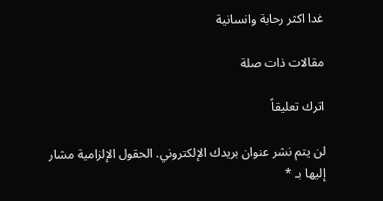غدا اكثر رحابة وانسانية

مقالات ذات صلة

اترك تعليقاً

لن يتم نشر عنوان بريدك الإلكتروني. الحقول الإلزامية مشار إليها بـ *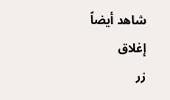شاهد أيضاً
إغلاق
زر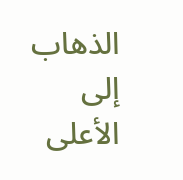الذهاب إلى الأعلى